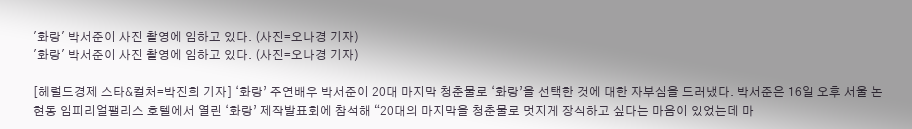'화랑' 박서준이 사진 촬영에 임하고 있다. (사진=오나경 기자)
'화랑' 박서준이 사진 촬영에 임하고 있다. (사진=오나경 기자)

[헤럴드경제 스타&컬처=박진희 기자] ‘화랑’ 주연배우 박서준이 20대 마지막 청춘물로 ‘화랑’을 선택한 것에 대한 자부심을 드러냈다. 박서준은 16일 오후 서울 논현동 임피리얼팰리스 호텔에서 열린 ‘화랑’ 제작발표회에 참석해 “20대의 마지막을 청춘물로 멋지게 장식하고 싶다는 마음이 있었는데 마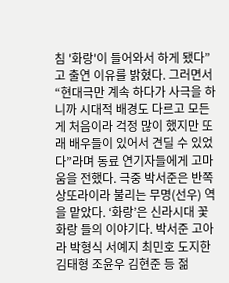침 '화랑'이 들어와서 하게 됐다”고 출연 이유를 밝혔다. 그러면서 “현대극만 계속 하다가 사극을 하니까 시대적 배경도 다르고 모든 게 처음이라 걱정 많이 했지만 또래 배우들이 있어서 견딜 수 있었다”라며 동료 연기자들에게 고마움을 전했다. 극중 박서준은 반쪽 상또라이라 불리는 무명(선우) 역을 맡았다. ‘화랑’은 신라시대 꽃화랑 들의 이야기다. 박서준 고아라 박형식 서예지 최민호 도지한 김태형 조윤우 김현준 등 젊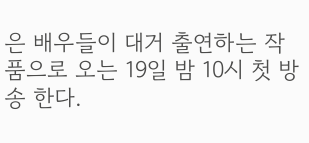은 배우들이 대거 출연하는 작품으로 오는 19일 밤 10시 첫 방송 한다.